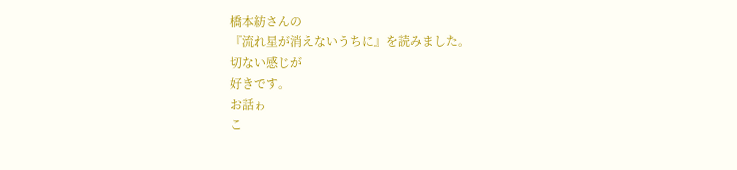橋本紡さんの
『流れ星が消えないうちに』を読みました。
切ない感じが
好きです。
お話ゎ
こ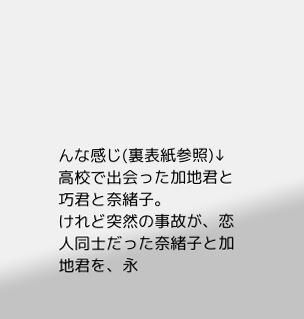んな感じ(裏表紙参照)↓
高校で出会った加地君と巧君と奈緒子。
けれど突然の事故が、恋人同士だった奈緒子と加地君を、永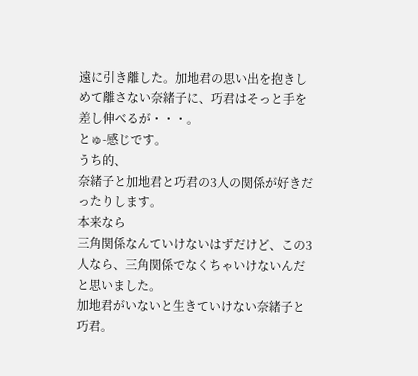遠に引き離した。加地君の思い出を抱きしめて離さない奈緒子に、巧君はそっと手を差し伸べるが・・・。
とゅ-感じです。
うち的、
奈緒子と加地君と巧君の3人の関係が好きだったりします。
本来なら
三角関係なんていけないはずだけど、この3人なら、三角関係でなくちゃいけないんだと思いました。
加地君がいないと生きていけない奈緒子と巧君。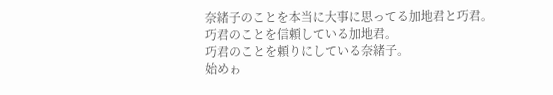奈緒子のことを本当に大事に思ってる加地君と巧君。
巧君のことを信頼している加地君。
巧君のことを頼りにしている奈緒子。
始めゎ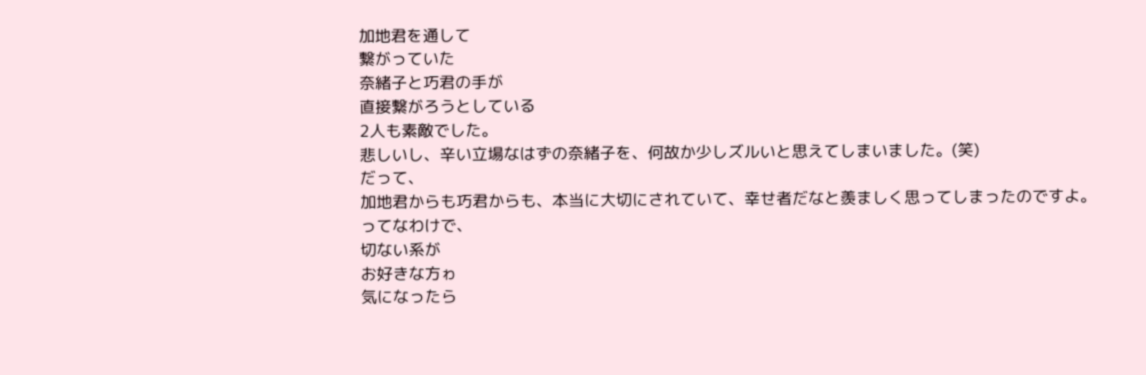加地君を通して
繋がっていた
奈緒子と巧君の手が
直接繋がろうとしている
2人も素敵でした。
悲しいし、辛い立場なはずの奈緒子を、何故か少しズルいと思えてしまいました。(笑)
だって、
加地君からも巧君からも、本当に大切にされていて、幸せ者だなと羨ましく思ってしまったのですよ。
ってなわけで、
切ない系が
お好きな方ゎ
気になったら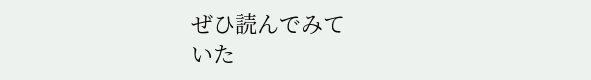ぜひ読んでみて
いた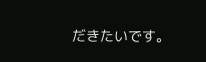だきたいです。